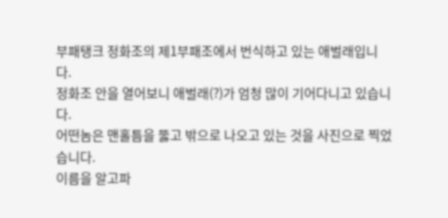부패탱크 정화조의 제1부패조에서 번식하고 있는 애벌래입니다.
정화조 안을 열어보니 애벌래(?)가 엄청 많이 기어다니고 있습니다.
어떤놈은 맨홀틈을 뚫고 밖으로 나오고 있는 것을 사진으로 찍었습니다.
이름을 알고파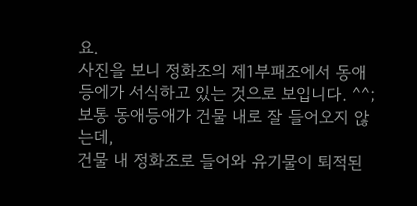요.
사진을 보니 정화조의 제1부패조에서 동애등에가 서식하고 있는 것으로 보입니다. ^^;
보통 동애등애가 건물 내로 잘 들어오지 않는데,
건물 내 정화조로 들어와 유기물이 퇴적된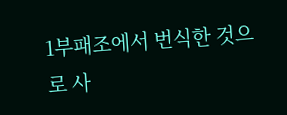1부패조에서 번식한 것으로 사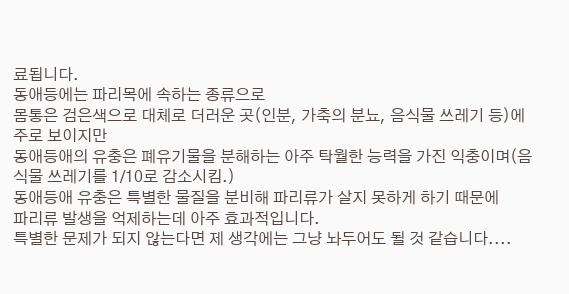료됩니다.
동애등에는 파리목에 속하는 종류으로
몸통은 검은색으로 대체로 더러운 곳(인분, 가축의 분뇨, 음식물 쓰레기 등)에 주로 보이지만
동애등애의 유충은 폐유기물을 분해하는 아주 탁월한 능력을 가진 익충이며(음식물 쓰레기를 1/10로 감소시킴.)
동애등애 유충은 특별한 물질을 분비해 파리류가 살지 못하게 하기 때문에
파리류 발생을 억제하는데 아주 효과적입니다.
특별한 문제가 되지 않는다면 제 생각에는 그냥 놔두어도 될 것 같습니다....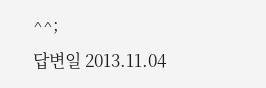^^;
답변일 2013.11.04